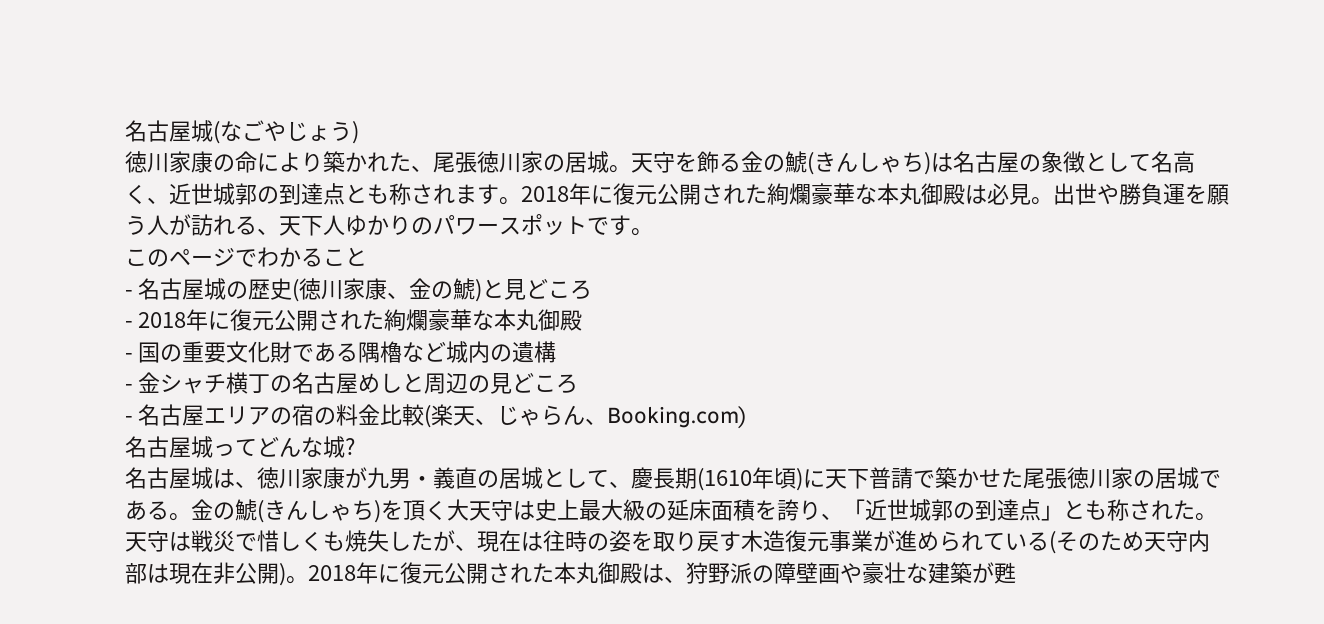名古屋城(なごやじょう)
徳川家康の命により築かれた、尾張徳川家の居城。天守を飾る金の鯱(きんしゃち)は名古屋の象徴として名高く、近世城郭の到達点とも称されます。2018年に復元公開された絢爛豪華な本丸御殿は必見。出世や勝負運を願う人が訪れる、天下人ゆかりのパワースポットです。
このページでわかること
- 名古屋城の歴史(徳川家康、金の鯱)と見どころ
- 2018年に復元公開された絢爛豪華な本丸御殿
- 国の重要文化財である隅櫓など城内の遺構
- 金シャチ横丁の名古屋めしと周辺の見どころ
- 名古屋エリアの宿の料金比較(楽天、じゃらん、Booking.com)
名古屋城ってどんな城?
名古屋城は、徳川家康が九男・義直の居城として、慶長期(1610年頃)に天下普請で築かせた尾張徳川家の居城である。金の鯱(きんしゃち)を頂く大天守は史上最大級の延床面積を誇り、「近世城郭の到達点」とも称された。天守は戦災で惜しくも焼失したが、現在は往時の姿を取り戻す木造復元事業が進められている(そのため天守内部は現在非公開)。2018年に復元公開された本丸御殿は、狩野派の障壁画や豪壮な建築が甦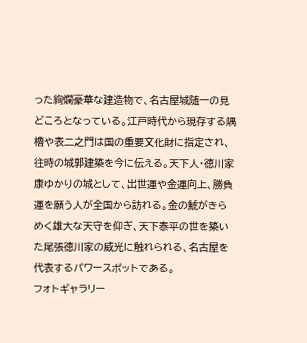った絢爛豪華な建造物で、名古屋城随一の見どころとなっている。江戸時代から現存する隅櫓や表二之門は国の重要文化財に指定され、往時の城郭建築を今に伝える。天下人・徳川家康ゆかりの城として、出世運や金運向上、勝負運を願う人が全国から訪れる。金の鯱がきらめく雄大な天守を仰ぎ、天下泰平の世を築いた尾張徳川家の威光に触れられる、名古屋を代表するパワースポットである。
フォトギャラリー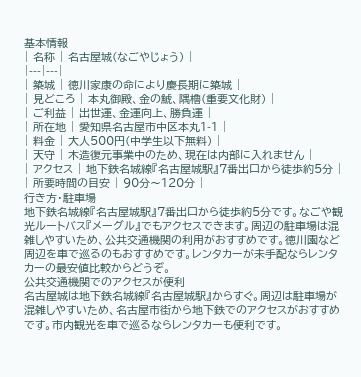基本情報
| 名称 | 名古屋城(なごやじょう) |
|---|---|
| 築城 | 徳川家康の命により慶長期に築城 |
| 見どころ | 本丸御殿、金の鯱、隅櫓(重要文化財) |
| ご利益 | 出世運、金運向上、勝負運 |
| 所在地 | 愛知県名古屋市中区本丸1-1 |
| 料金 | 大人500円(中学生以下無料) |
| 天守 | 木造復元事業中のため、現在は内部に入れません |
| アクセス | 地下鉄名城線『名古屋城駅』7番出口から徒歩約5分 |
| 所要時間の目安 | 90分〜120分 |
行き方・駐車場
地下鉄名城線『名古屋城駅』7番出口から徒歩約5分です。なごや観光ルートバス『メーグル』でもアクセスできます。周辺の駐車場は混雑しやすいため、公共交通機関の利用がおすすめです。徳川園など周辺を車で巡るのもおすすめです。レンタカーが未手配ならレンタカーの最安値比較からどうぞ。
公共交通機関でのアクセスが便利
名古屋城は地下鉄名城線『名古屋城駅』からすぐ。周辺は駐車場が混雑しやすいため、名古屋市街から地下鉄でのアクセスがおすすめです。市内観光を車で巡るならレンタカーも便利です。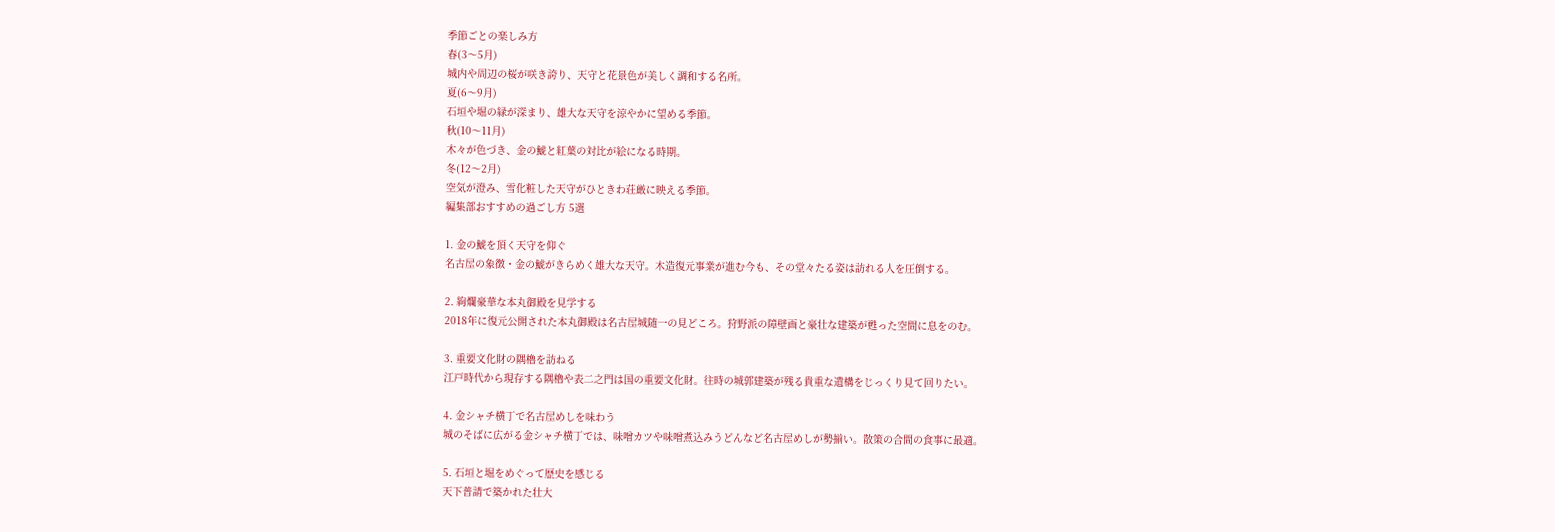季節ごとの楽しみ方
春(3〜5月)
城内や周辺の桜が咲き誇り、天守と花景色が美しく調和する名所。
夏(6〜9月)
石垣や堀の緑が深まり、雄大な天守を涼やかに望める季節。
秋(10〜11月)
木々が色づき、金の鯱と紅葉の対比が絵になる時期。
冬(12〜2月)
空気が澄み、雪化粧した天守がひときわ荘厳に映える季節。
編集部おすすめの過ごし方 5選

1. 金の鯱を頂く天守を仰ぐ
名古屋の象徴・金の鯱がきらめく雄大な天守。木造復元事業が進む今も、その堂々たる姿は訪れる人を圧倒する。

2. 絢爛豪華な本丸御殿を見学する
2018年に復元公開された本丸御殿は名古屋城随一の見どころ。狩野派の障壁画と豪壮な建築が甦った空間に息をのむ。

3. 重要文化財の隅櫓を訪ねる
江戸時代から現存する隅櫓や表二之門は国の重要文化財。往時の城郭建築が残る貴重な遺構をじっくり見て回りたい。

4. 金シャチ横丁で名古屋めしを味わう
城のそばに広がる金シャチ横丁では、味噌カツや味噌煮込みうどんなど名古屋めしが勢揃い。散策の合間の食事に最適。

5. 石垣と堀をめぐって歴史を感じる
天下普請で築かれた壮大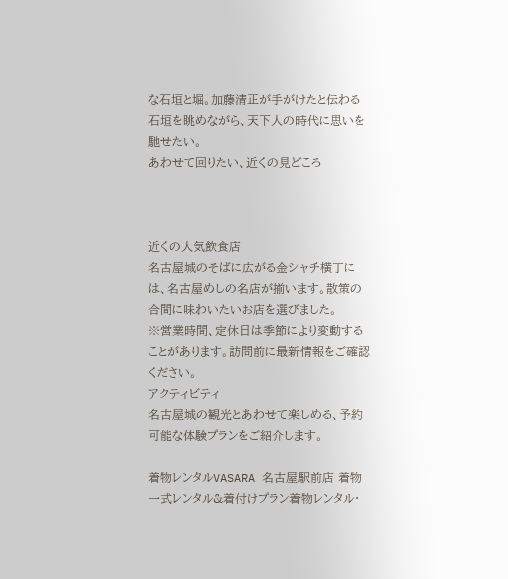な石垣と堀。加藤清正が手がけたと伝わる石垣を眺めながら、天下人の時代に思いを馳せたい。
あわせて回りたい、近くの見どころ



近くの人気飲食店
名古屋城のそばに広がる金シャチ横丁には、名古屋めしの名店が揃います。散策の合間に味わいたいお店を選びました。
※営業時間、定休日は季節により変動することがあります。訪問前に最新情報をご確認ください。
アクティビティ
名古屋城の観光とあわせて楽しめる、予約可能な体験プランをご紹介します。

着物レンタルVASARA 名古屋駅前店 着物一式レンタル&着付けプラン着物レンタル・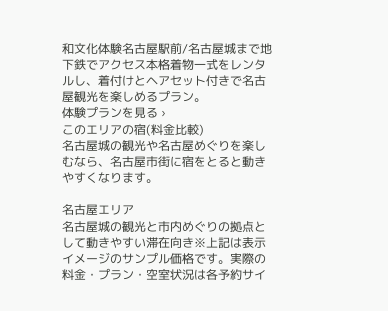和文化体験名古屋駅前/名古屋城まで地下鉄でアクセス本格着物一式をレンタルし、着付けとヘアセット付きで名古屋観光を楽しめるプラン。
体験プランを見る ›
このエリアの宿(料金比較)
名古屋城の観光や名古屋めぐりを楽しむなら、名古屋市街に宿をとると動きやすくなります。

名古屋エリア
名古屋城の観光と市内めぐりの拠点として動きやすい滞在向き※上記は表示イメージのサンプル価格です。実際の料金・プラン・空室状況は各予約サイ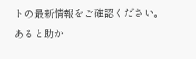トの最新情報をご確認ください。
あると助か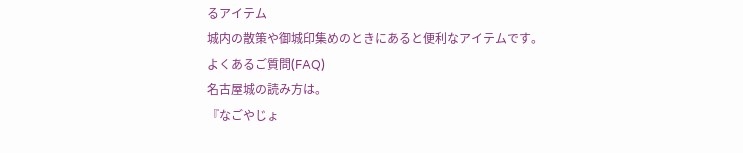るアイテム
城内の散策や御城印集めのときにあると便利なアイテムです。
よくあるご質問(FAQ)
名古屋城の読み方は。
『なごやじょ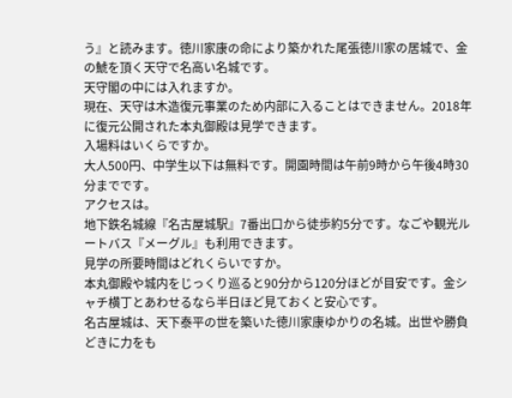う』と読みます。徳川家康の命により築かれた尾張徳川家の居城で、金の鯱を頂く天守で名高い名城です。
天守閣の中には入れますか。
現在、天守は木造復元事業のため内部に入ることはできません。2018年に復元公開された本丸御殿は見学できます。
入場料はいくらですか。
大人500円、中学生以下は無料です。開園時間は午前9時から午後4時30分までです。
アクセスは。
地下鉄名城線『名古屋城駅』7番出口から徒歩約5分です。なごや観光ルートバス『メーグル』も利用できます。
見学の所要時間はどれくらいですか。
本丸御殿や城内をじっくり巡ると90分から120分ほどが目安です。金シャチ横丁とあわせるなら半日ほど見ておくと安心です。
名古屋城は、天下泰平の世を築いた徳川家康ゆかりの名城。出世や勝負どきに力をも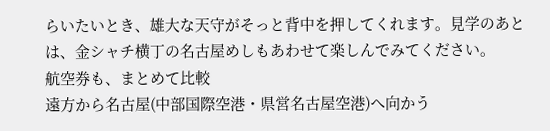らいたいとき、雄大な天守がそっと背中を押してくれます。見学のあとは、金シャチ横丁の名古屋めしもあわせて楽しんでみてください。
航空券も、まとめて比較
遠方から名古屋(中部国際空港・県営名古屋空港)へ向かう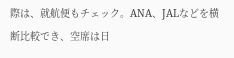際は、就航便もチェック。ANA、JALなどを横断比較でき、空席は日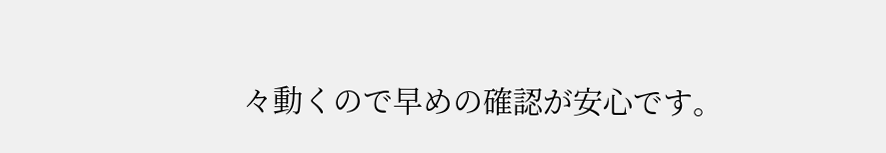々動くので早めの確認が安心です。